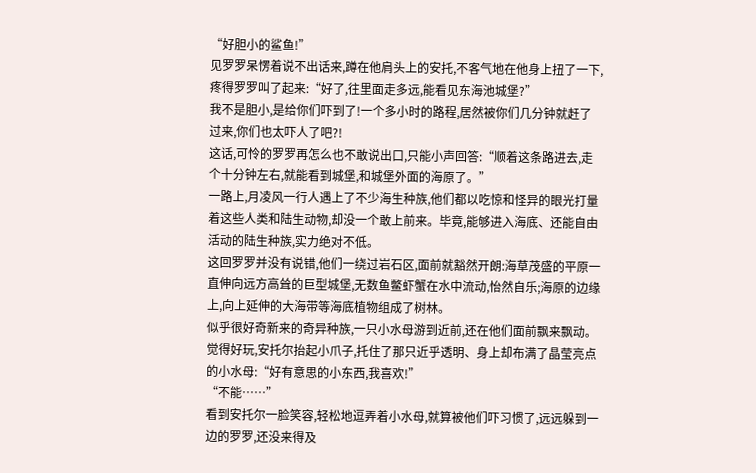“好胆小的鲨鱼!”
见罗罗呆愣着说不出话来,蹲在他肩头上的安托,不客气地在他身上扭了一下,疼得罗罗叫了起来:“好了,往里面走多远,能看见东海池城堡?”
我不是胆小,是给你们吓到了!一个多小时的路程,居然被你们几分钟就赶了过来,你们也太吓人了吧?!
这话,可怜的罗罗再怎么也不敢说出口,只能小声回答:“顺着这条路进去,走个十分钟左右,就能看到城堡,和城堡外面的海原了。”
一路上,月凌风一行人遇上了不少海生种族,他们都以吃惊和怪异的眼光打量着这些人类和陆生动物,却没一个敢上前来。毕竟,能够进入海底、还能自由活动的陆生种族,实力绝对不低。
这回罗罗并没有说错,他们一绕过岩石区,面前就豁然开朗:海草茂盛的平原一直伸向远方高耸的巨型城堡,无数鱼鳖虾蟹在水中流动,怡然自乐;海原的边缘上,向上延伸的大海带等海底植物组成了树林。
似乎很好奇新来的奇异种族,一只小水母游到近前,还在他们面前飘来飘动。
觉得好玩,安托尔抬起小爪子,托住了那只近乎透明、身上却布满了晶莹亮点的小水母:“好有意思的小东西,我喜欢!”
“不能……”
看到安托尔一脸笑容,轻松地逗弄着小水母,就算被他们吓习惯了,远远躲到一边的罗罗,还没来得及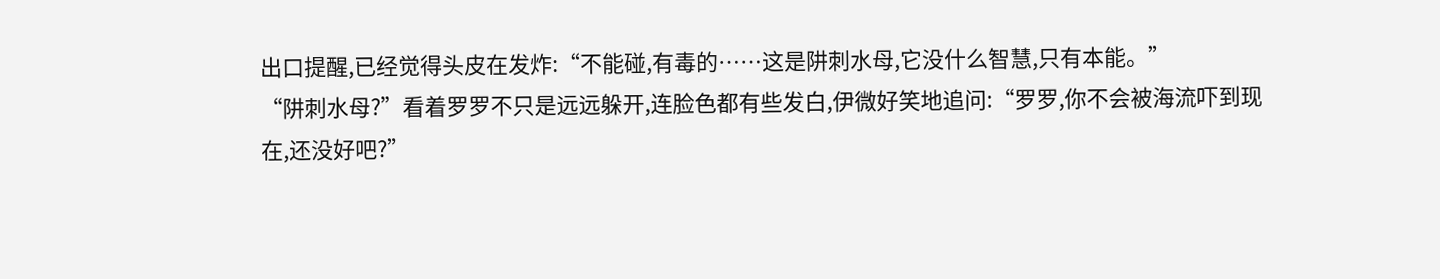出口提醒,已经觉得头皮在发炸:“不能碰,有毒的……这是阱刺水母,它没什么智慧,只有本能。”
“阱刺水母?”看着罗罗不只是远远躲开,连脸色都有些发白,伊微好笑地追问:“罗罗,你不会被海流吓到现在,还没好吧?”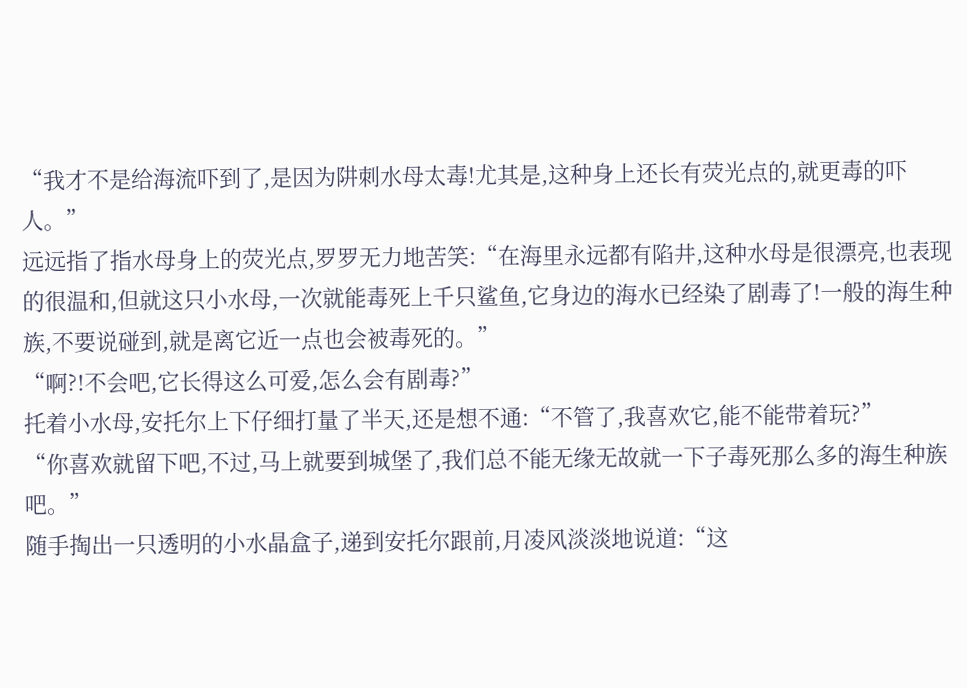“我才不是给海流吓到了,是因为阱刺水母太毒!尤其是,这种身上还长有荧光点的,就更毒的吓人。”
远远指了指水母身上的荧光点,罗罗无力地苦笑:“在海里永远都有陷井,这种水母是很漂亮,也表现的很温和,但就这只小水母,一次就能毒死上千只鲨鱼,它身边的海水已经染了剧毒了!一般的海生种族,不要说碰到,就是离它近一点也会被毒死的。”
“啊?!不会吧,它长得这么可爱,怎么会有剧毒?”
托着小水母,安托尔上下仔细打量了半天,还是想不通:“不管了,我喜欢它,能不能带着玩?”
“你喜欢就留下吧,不过,马上就要到城堡了,我们总不能无缘无故就一下子毒死那么多的海生种族吧。”
随手掏出一只透明的小水晶盒子,递到安托尔跟前,月凌风淡淡地说道:“这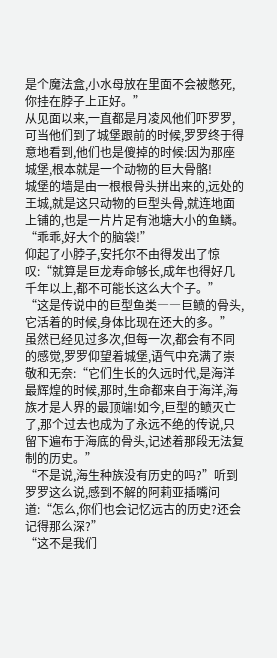是个魔法盒,小水母放在里面不会被憋死,你挂在脖子上正好。”
从见面以来,一直都是月凌风他们吓罗罗,可当他们到了城堡跟前的时候,罗罗终于得意地看到,他们也是傻掉的时候:因为那座城堡,根本就是一个动物的巨大骨骼!
城堡的墙是由一根根骨头拼出来的,远处的王城,就是这只动物的巨型头骨,就连地面上铺的,也是一片片足有池塘大小的鱼鳞。
“乖乖,好大个的脑袋!”
仰起了小脖子,安托尔不由得发出了惊叹:“就算是巨龙寿命够长,成年也得好几千年以上,都不可能长这么大个子。”
“这是传说中的巨型鱼类――巨鲼的骨头,它活着的时候,身体比现在还大的多。”
虽然已经见过多次,但每一次,都会有不同的感觉,罗罗仰望着城堡,语气中充满了崇敬和无奈:“它们生长的久远时代,是海洋最辉煌的时候,那时,生命都来自于海洋,海族才是人界的最顶端!如今,巨型的鲼灭亡了,那个过去也成为了永远不绝的传说,只留下遍布于海底的骨头,记述着那段无法复制的历史。”
“不是说,海生种族没有历史的吗?”听到罗罗这么说,感到不解的阿莉亚插嘴问道:“怎么,你们也会记忆远古的历史?还会记得那么深?”
“这不是我们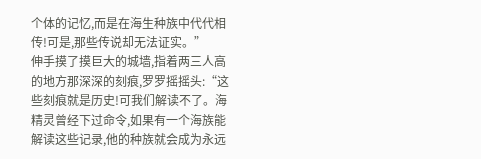个体的记忆,而是在海生种族中代代相传!可是,那些传说却无法证实。”
伸手摸了摸巨大的城墙,指着两三人高的地方那深深的刻痕,罗罗摇摇头:“这些刻痕就是历史!可我们解读不了。海精灵曾经下过命令,如果有一个海族能解读这些记录,他的种族就会成为永远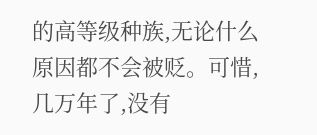的高等级种族,无论什么原因都不会被贬。可惜,几万年了,没有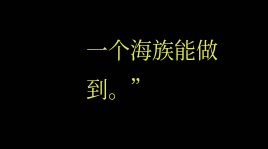一个海族能做到。”